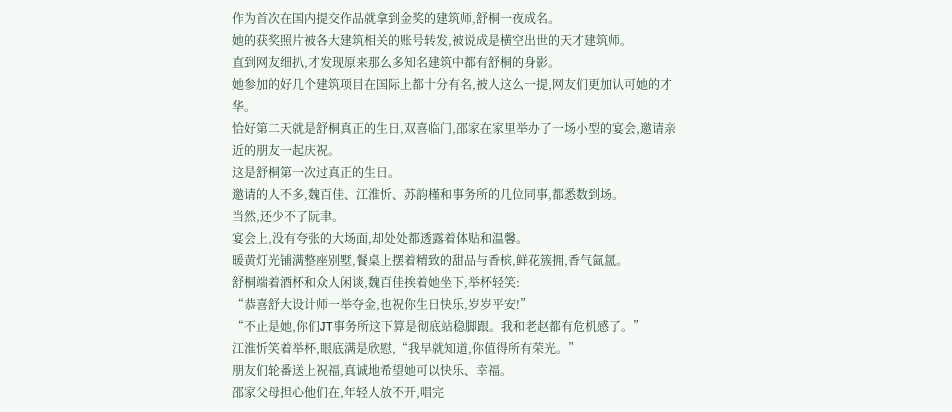作为首次在国内提交作品就拿到金奖的建筑师,舒桐一夜成名。
她的获奖照片被各大建筑相关的账号转发,被说成是横空出世的天才建筑师。
直到网友细扒,才发现原来那么多知名建筑中都有舒桐的身影。
她参加的好几个建筑项目在国际上都十分有名,被人这么一提,网友们更加认可她的才华。
恰好第二天就是舒桐真正的生日,双喜临门,邵家在家里举办了一场小型的宴会,邀请亲近的朋友一起庆祝。
这是舒桐第一次过真正的生日。
邀请的人不多,魏百佳、江淮忻、苏韵槿和事务所的几位同事,都悉数到场。
当然,还少不了阮聿。
宴会上,没有夸张的大场面,却处处都透露着体贴和温馨。
暖黄灯光铺满整座别墅,餐桌上摆着精致的甜品与香槟,鲜花簇拥,香气氤氲。
舒桐端着酒杯和众人闲谈,魏百佳挨着她坐下,举杯轻笑:
“恭喜舒大设计师一举夺金,也祝你生日快乐,岁岁平安!”
“不止是她,你们JT事务所这下算是彻底站稳脚跟。我和老赵都有危机感了。”
江淮忻笑着举杯,眼底满是欣慰,“我早就知道,你值得所有荣光。”
朋友们轮番送上祝福,真诚地希望她可以快乐、幸福。
邵家父母担心他们在,年轻人放不开,唱完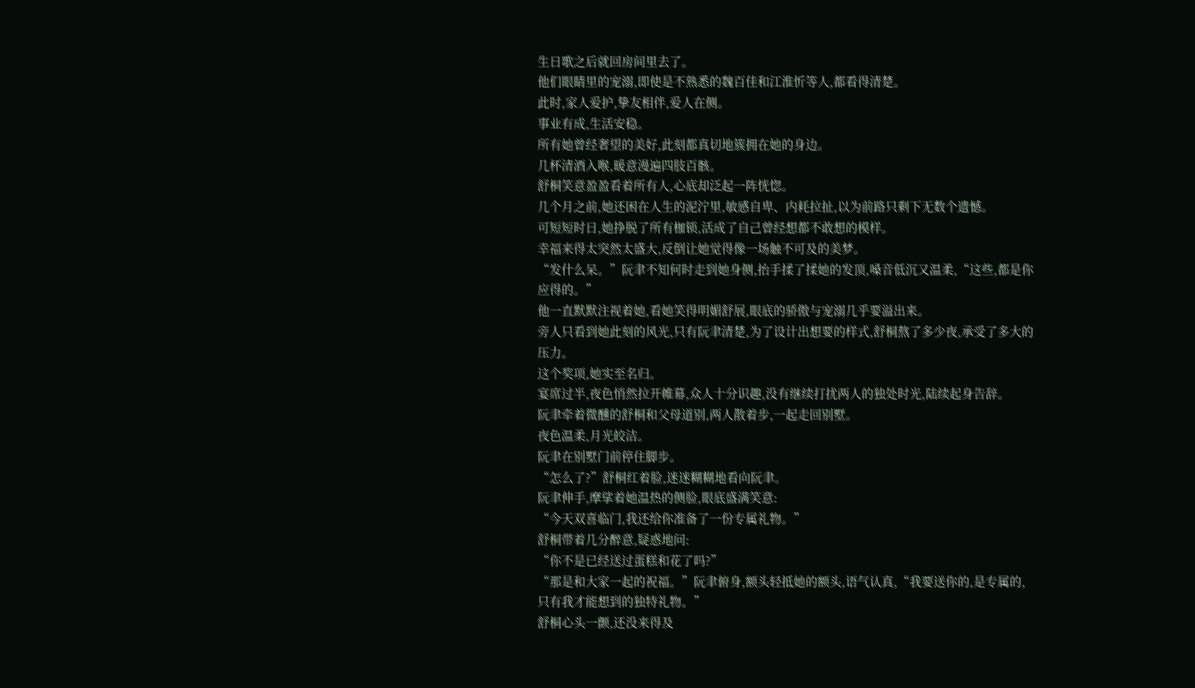生日歌之后就回房间里去了。
他们眼睛里的宠溺,即使是不熟悉的魏百佳和江淮忻等人,都看得清楚。
此时,家人爱护,挚友相伴,爱人在侧。
事业有成,生活安稳。
所有她曾经奢望的美好,此刻都真切地簇拥在她的身边。
几杯清酒入喉,暖意漫遍四肢百骸。
舒桐笑意盈盈看着所有人,心底却泛起一阵恍惚。
几个月之前,她还困在人生的泥泞里,敏感自卑、内耗拉扯,以为前路只剩下无数个遗憾。
可短短时日,她挣脱了所有枷锁,活成了自己曾经想都不敢想的模样。
幸福来得太突然太盛大,反倒让她觉得像一场触不可及的美梦。
“发什么呆。”阮聿不知何时走到她身侧,抬手揉了揉她的发顶,嗓音低沉又温柔,“这些,都是你应得的。”
他一直默默注视着她,看她笑得明媚舒展,眼底的骄傲与宠溺几乎要溢出来。
旁人只看到她此刻的风光,只有阮聿清楚,为了设计出想要的样式,舒桐熬了多少夜,承受了多大的压力。
这个奖项,她实至名归。
宴席过半,夜色悄然拉开帷幕,众人十分识趣,没有继续打扰两人的独处时光,陆续起身告辞。
阮聿牵着微醺的舒桐和父母道别,两人散着步,一起走回别墅。
夜色温柔,月光皎洁。
阮聿在别墅门前停住脚步。
“怎么了?”舒桐红着脸,迷迷糊糊地看向阮聿。
阮聿伸手,摩挲着她温热的侧脸,眼底盛满笑意:
“今天双喜临门,我还给你准备了一份专属礼物。”
舒桐带着几分醉意,疑惑地问:
“你不是已经送过蛋糕和花了吗?”
“那是和大家一起的祝福。”阮聿俯身,额头轻抵她的额头,语气认真,“我要送你的,是专属的,只有我才能想到的独特礼物。”
舒桐心头一颤,还没来得及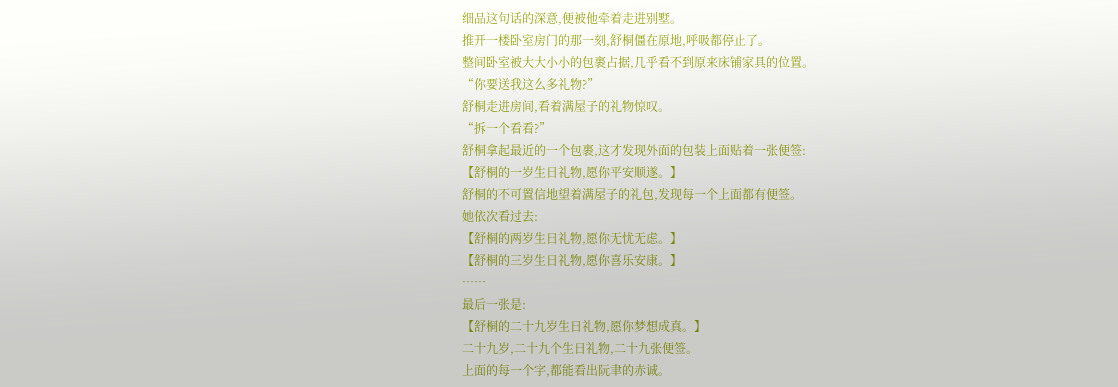细品这句话的深意,便被他牵着走进别墅。
推开一楼卧室房门的那一刻,舒桐僵在原地,呼吸都停止了。
整间卧室被大大小小的包裹占据,几乎看不到原来床铺家具的位置。
“你要送我这么多礼物?”
舒桐走进房间,看着满屋子的礼物惊叹。
“拆一个看看?”
舒桐拿起最近的一个包裹,这才发现外面的包装上面贴着一张便签:
【舒桐的一岁生日礼物,愿你平安顺遂。】
舒桐的不可置信地望着满屋子的礼包,发现每一个上面都有便签。
她依次看过去:
【舒桐的两岁生日礼物,愿你无忧无虑。】
【舒桐的三岁生日礼物,愿你喜乐安康。】
……
最后一张是:
【舒桐的二十九岁生日礼物,愿你梦想成真。】
二十九岁,二十九个生日礼物,二十九张便签。
上面的每一个字,都能看出阮聿的赤诚。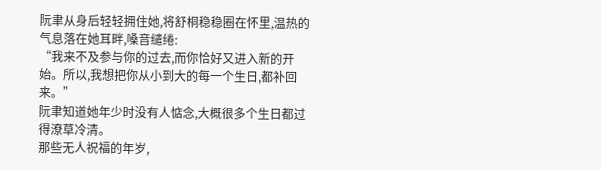阮聿从身后轻轻拥住她,将舒桐稳稳圈在怀里,温热的气息落在她耳畔,嗓音缱绻:
“我来不及参与你的过去,而你恰好又进入新的开始。所以,我想把你从小到大的每一个生日,都补回来。”
阮聿知道她年少时没有人惦念,大概很多个生日都过得潦草冷清。
那些无人祝福的年岁,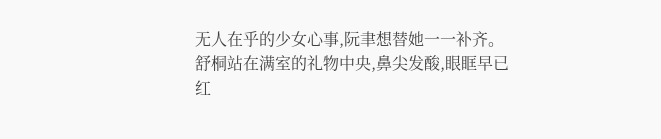无人在乎的少女心事,阮聿想替她一一补齐。
舒桐站在满室的礼物中央,鼻尖发酸,眼眶早已红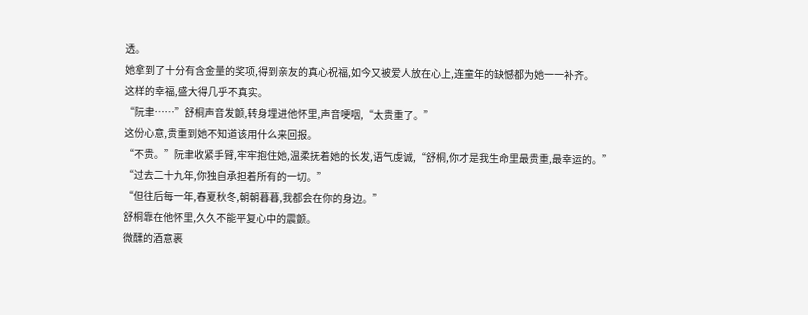透。
她拿到了十分有含金量的奖项,得到亲友的真心祝福,如今又被爱人放在心上,连童年的缺憾都为她一一补齐。
这样的幸福,盛大得几乎不真实。
“阮聿……”舒桐声音发颤,转身埋进他怀里,声音哽咽,“太贵重了。”
这份心意,贵重到她不知道该用什么来回报。
“不贵。”阮聿收紧手臂,牢牢抱住她,温柔抚着她的长发,语气虔诚,“舒桐,你才是我生命里最贵重,最幸运的。”
“过去二十九年,你独自承担着所有的一切。”
“但往后每一年,春夏秋冬,朝朝暮暮,我都会在你的身边。”
舒桐靠在他怀里,久久不能平复心中的震颤。
微醺的酒意裹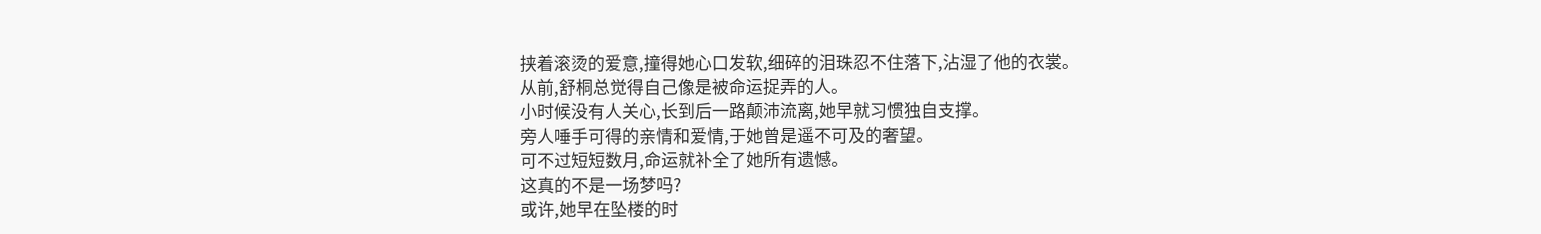挟着滚烫的爱意,撞得她心口发软,细碎的泪珠忍不住落下,沾湿了他的衣裳。
从前,舒桐总觉得自己像是被命运捉弄的人。
小时候没有人关心,长到后一路颠沛流离,她早就习惯独自支撑。
旁人唾手可得的亲情和爱情,于她曾是遥不可及的奢望。
可不过短短数月,命运就补全了她所有遗憾。
这真的不是一场梦吗?
或许,她早在坠楼的时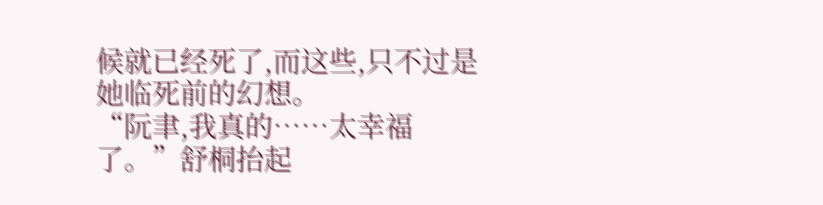候就已经死了,而这些,只不过是她临死前的幻想。
“阮聿,我真的……太幸福了。”舒桐抬起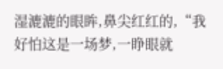湿漉漉的眼眸,鼻尖红红的,“我好怕这是一场梦,一睁眼就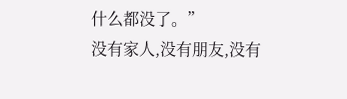什么都没了。”
没有家人,没有朋友,没有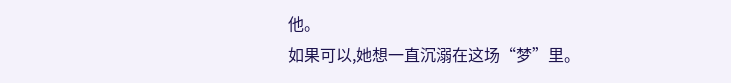他。
如果可以,她想一直沉溺在这场“梦”里。